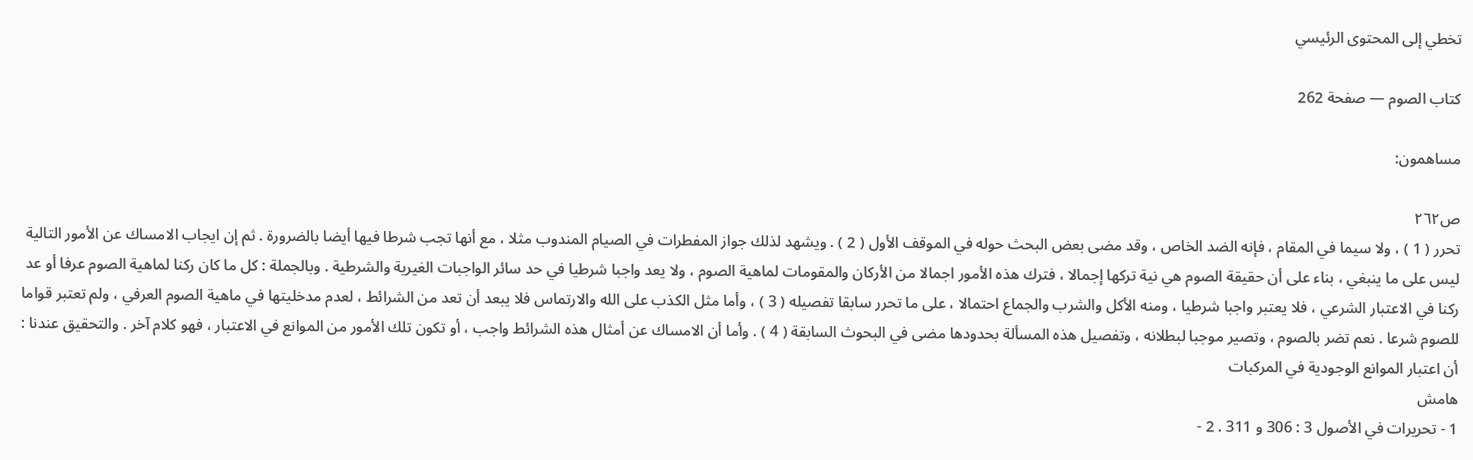تخطي إلى المحتوى الرئيسي

كتاب الصوم — صفحة 262

مساهمون:

ص٢٦٢
تحرر ( 1 ) ، ولا سيما في المقام ، فإنه الضد الخاص ، وقد مضى بعض البحث حوله في الموقف الأول ( 2 ) . ويشهد لذلك جواز المفطرات في الصيام المندوب مثلا ، مع أنها تجب شرطا فيها أيضا بالضرورة . ثم إن ايجاب الامساك عن الأمور التالية ليس على ما ينبغي ، بناء على أن حقيقة الصوم هي نية تركها إجمالا ، فترك هذه الأمور اجمالا من الأركان والمقومات لماهية الصوم ، ولا يعد واجبا شرطيا في حد سائر الواجبات الغيرية والشرطية . وبالجملة : كل ما كان ركنا لماهية الصوم عرفا أو عد ركنا في الاعتبار الشرعي ، فلا يعتبر واجبا شرطيا ، ومنه الأكل والشرب والجماع احتمالا ، على ما تحرر سابقا تفصيله ( 3 ) ، وأما مثل الكذب على الله والارتماس فلا يبعد أن تعد من الشرائط ، لعدم مدخليتها في ماهية الصوم العرفي ، ولم تعتبر قواما للصوم شرعا . نعم تضر بالصوم ، وتصير موجبا لبطلانه ، وتفصيل هذه المسألة بحدودها مضى في البحوث السابقة ( 4 ) . وأما أن الامساك عن أمثال هذه الشرائط واجب ، أو تكون تلك الأمور من الموانع في الاعتبار ، فهو كلام آخر . والتحقيق عندنا : أن اعتبار الموانع الوجودية في المركبات
هامش
1 - تحريرات في الأصول 3 : 306 و 311 . 2 -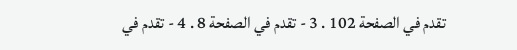تقدم في الصفحة 102 . 3 - تقدم في الصفحة 8 . 4 - تقدم في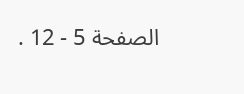الصفحة 5 - 12 .